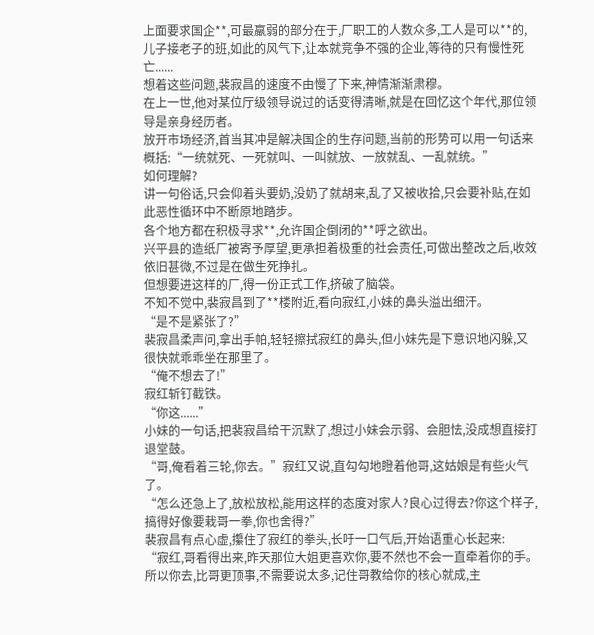上面要求国企**,可最羸弱的部分在于,厂职工的人数众多,工人是可以**的,儿子接老子的班,如此的风气下,让本就竞争不强的企业,等待的只有慢性死亡......
想着这些问题,裴寂昌的速度不由慢了下来,神情渐渐肃穆。
在上一世,他对某位厅级领导说过的话变得清晰,就是在回忆这个年代,那位领导是亲身经历者。
放开市场经济,首当其冲是解决国企的生存问题,当前的形势可以用一句话来概括:“一统就死、一死就叫、一叫就放、一放就乱、一乱就统。”
如何理解?
讲一句俗话,只会仰着头要奶,没奶了就胡来,乱了又被收拾,只会要补贴,在如此恶性循环中不断原地踏步。
各个地方都在积极寻求**,允许国企倒闭的**呼之欲出。
兴平县的造纸厂被寄予厚望,更承担着极重的社会责任,可做出整改之后,收效依旧甚微,不过是在做生死挣扎。
但想要进这样的厂,得一份正式工作,挤破了脑袋。
不知不觉中,裴寂昌到了**楼附近,看向寂红,小妹的鼻头溢出细汗。
“是不是紧张了?”
裴寂昌柔声问,拿出手帕,轻轻擦拭寂红的鼻头,但小妹先是下意识地闪躲,又很快就乖乖坐在那里了。
“俺不想去了!”
寂红斩钉截铁。
“你这......”
小妹的一句话,把裴寂昌给干沉默了,想过小妹会示弱、会胆怯,没成想直接打退堂鼓。
“哥,俺看着三轮,你去。”寂红又说,直勾勾地瞪着他哥,这姑娘是有些火气了。
“怎么还急上了,放松放松,能用这样的态度对家人?良心过得去?你这个样子,搞得好像要栽哥一拳,你也舍得?”
裴寂昌有点心虚,攥住了寂红的拳头,长吁一口气后,开始语重心长起来:
“寂红,哥看得出来,昨天那位大姐更喜欢你,要不然也不会一直牵着你的手。所以你去,比哥更顶事,不需要说太多,记住哥教给你的核心就成,主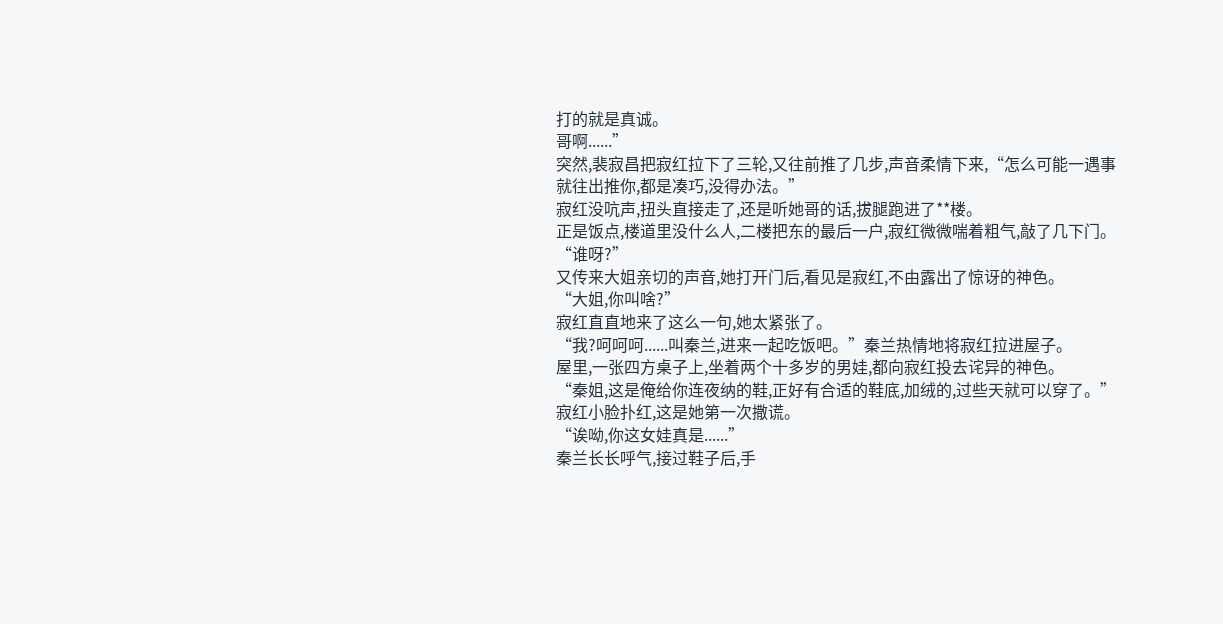打的就是真诚。
哥啊......”
突然,裴寂昌把寂红拉下了三轮,又往前推了几步,声音柔情下来,“怎么可能一遇事就往出推你,都是凑巧,没得办法。”
寂红没吭声,扭头直接走了,还是听她哥的话,拔腿跑进了**楼。
正是饭点,楼道里没什么人,二楼把东的最后一户,寂红微微喘着粗气,敲了几下门。
“谁呀?”
又传来大姐亲切的声音,她打开门后,看见是寂红,不由露出了惊讶的神色。
“大姐,你叫啥?”
寂红直直地来了这么一句,她太紧张了。
“我?呵呵呵......叫秦兰,进来一起吃饭吧。”秦兰热情地将寂红拉进屋子。
屋里,一张四方桌子上,坐着两个十多岁的男娃,都向寂红投去诧异的神色。
“秦姐,这是俺给你连夜纳的鞋,正好有合适的鞋底,加绒的,过些天就可以穿了。”
寂红小脸扑红,这是她第一次撒谎。
“诶呦,你这女娃真是......”
秦兰长长呼气,接过鞋子后,手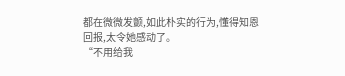都在微微发颤,如此朴实的行为,懂得知恩回报,太令她感动了。
“不用给我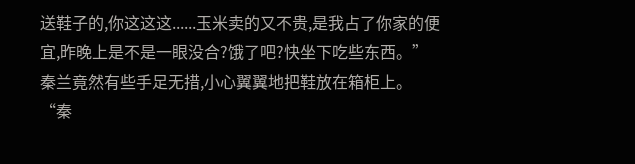送鞋子的,你这这这......玉米卖的又不贵,是我占了你家的便宜,昨晚上是不是一眼没合?饿了吧?快坐下吃些东西。”
秦兰竟然有些手足无措,小心翼翼地把鞋放在箱柜上。
“秦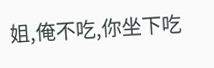姐,俺不吃,你坐下吃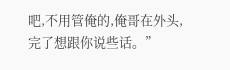吧,不用管俺的,俺哥在外头,完了想跟你说些话。”